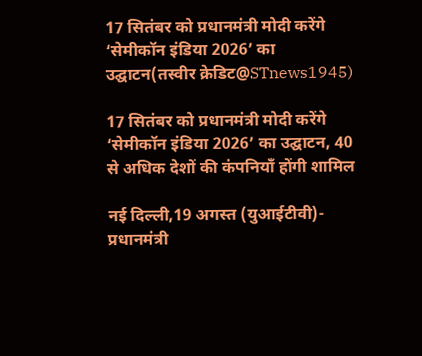17 सितंबर को प्रधानमंत्री मोदी करेंगे ‘सेमीकॉन इंडिया 2026’ का उद्घाटन(तस्वीर क्रेडिट@STnews1945)

17 सितंबर को प्रधानमंत्री मोदी करेंगे ‘सेमीकॉन इंडिया 2026’ का उद्घाटन, 40 से अधिक देशों की कंपनियाँ होंगी शामिल

नई दिल्ली,19 अगस्त (युआईटीवी)- प्रधानमंत्री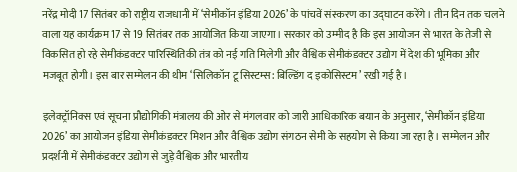नरेंद्र मोदी 17 सितंबर को राष्ट्रीय राजधानी में ‘सेमीकॉन इंडिया 2026’ के पांचवें संस्करण का उद्घाटन करेंगे। तीन दिन तक चलने वाला यह कार्यक्रम 17 से 19 सितंबर तक आयोजित किया जाएगा। सरकार को उम्मीद है कि इस आयोजन से भारत के तेजी से विकसित हो रहे सेमीकंडक्टर पारिस्थितिकी तंत्र को नई गति मिलेगी और वैश्विक सेमीकंडक्टर उद्योग में देश की भूमिका और मजबूत होगी। इस बार सम्मेलन की थीम ‘सिलिकॉन टू सिस्टम्स: बिल्डिंग द इकोसिस्टम’ रखी गई है।

इलेक्ट्रॉनिक्स एवं सूचना प्रौद्योगिकी मंत्रालय की ओर से मंगलवार को जारी आधिकारिक बयान के अनुसार, ‘सेमीकॉन इंडिया 2026’ का आयोजन इंडिया सेमीकंडक्टर मिशन और वैश्विक उद्योग संगठन सेमी के सहयोग से किया जा रहा है। सम्मेलन और प्रदर्शनी में सेमीकंडक्टर उद्योग से जुड़े वैश्विक और भारतीय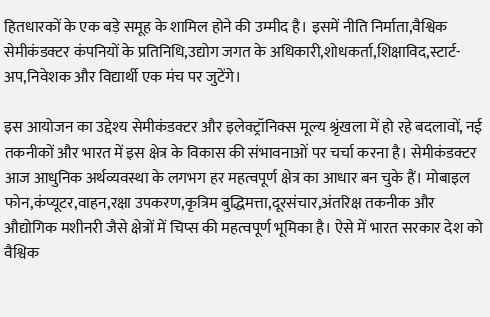हितधारकों के एक बड़े समूह के शामिल होने की उम्मीद है। इसमें नीति निर्माता,वैश्विक सेमीकंडक्टर कंपनियों के प्रतिनिधि,उद्योग जगत के अधिकारी,शोधकर्ता,शिक्षाविद,स्टार्ट-अप,निवेशक और विद्यार्थी एक मंच पर जुटेंगे।

इस आयोजन का उद्देश्य सेमीकंडक्टर और इलेक्ट्रॉनिक्स मूल्य श्रृंखला में हो रहे बदलावों, नई तकनीकों और भारत में इस क्षेत्र के विकास की संभावनाओं पर चर्चा करना है। सेमीकंडक्टर आज आधुनिक अर्थव्यवस्था के लगभग हर महत्वपूर्ण क्षेत्र का आधार बन चुके हैं। मोबाइल फोन,कंप्यूटर,वाहन,रक्षा उपकरण,कृत्रिम बुद्धिमत्ता,दूरसंचार,अंतरिक्ष तकनीक और औद्योगिक मशीनरी जैसे क्षेत्रों में चिप्स की महत्वपूर्ण भूमिका है। ऐसे में भारत सरकार देश को वैश्विक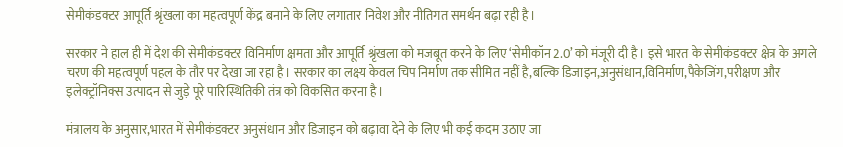सेमीकंडक्टर आपूर्ति श्रृंखला का महत्वपूर्ण केंद्र बनाने के लिए लगातार निवेश और नीतिगत समर्थन बढ़ा रही है।

सरकार ने हाल ही में देश की सेमीकंडक्टर विनिर्माण क्षमता और आपूर्ति श्रृंखला को मजबूत करने के लिए ‘सेमीकॉन 2.0’ को मंजूरी दी है। इसे भारत के सेमीकंडक्टर क्षेत्र के अगले चरण की महत्वपूर्ण पहल के तौर पर देखा जा रहा है। सरकार का लक्ष्य केवल चिप निर्माण तक सीमित नहीं है,बल्कि डिजाइन,अनुसंधान,विनिर्माण,पैकेजिंग,परीक्षण और इलेक्ट्रॉनिक्स उत्पादन से जुड़े पूरे पारिस्थितिकी तंत्र को विकसित करना है।

मंत्रालय के अनुसार,भारत में सेमीकंडक्टर अनुसंधान और डिजाइन को बढ़ावा देने के लिए भी कई कदम उठाए जा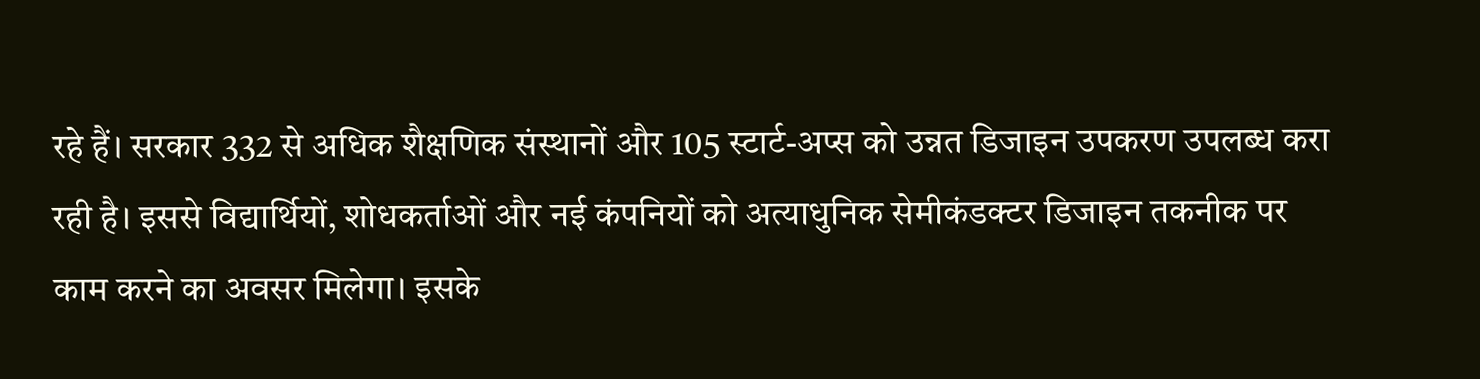रहे हैं। सरकार 332 से अधिक शैक्षणिक संस्थानों और 105 स्टार्ट-अप्स को उन्नत डिजाइन उपकरण उपलब्ध करा रही है। इससे विद्यार्थियों, शोधकर्ताओं और नई कंपनियों को अत्याधुनिक सेमीकंडक्टर डिजाइन तकनीक पर काम करने का अवसर मिलेगा। इसके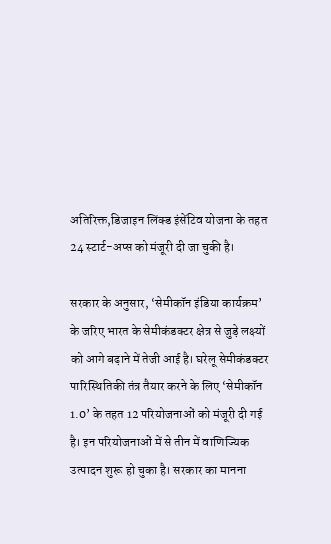अतिरिक्त,डिजाइन लिंक्ड इंसेंटिव योजना के तहत 24 स्टार्ट-अप्स को मंजूरी दी जा चुकी है।

सरकार के अनुसार, ‘सेमीकॉन इंडिया कार्यक्रम’ के जरिए भारत के सेमीकंडक्टर क्षेत्र से जुड़े लक्ष्यों को आगे बढ़ाने में तेजी आई है। घरेलू सेमीकंडक्टर पारिस्थितिकी तंत्र तैयार करने के लिए ‘सेमीकॉन 1.0’ के तहत 12 परियोजनाओं को मंजूरी दी गई है। इन परियोजनाओं में से तीन में वाणिज्यिक उत्पादन शुरू हो चुका है। सरकार का मानना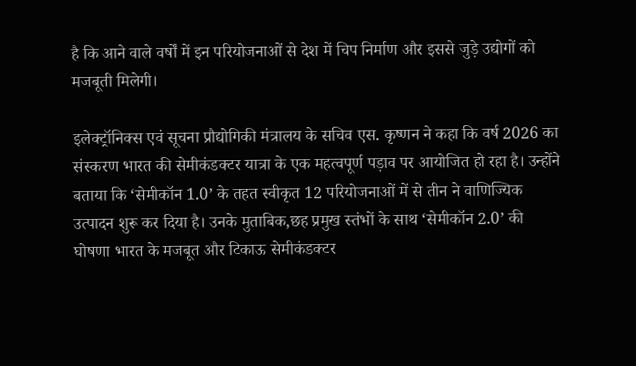है कि आने वाले वर्षों में इन परियोजनाओं से देश में चिप निर्माण और इससे जुड़े उद्योगों को मजबूती मिलेगी।

इलेक्ट्रॉनिक्स एवं सूचना प्रौद्योगिकी मंत्रालय के सचिव एस. कृष्णन ने कहा कि वर्ष 2026 का संस्करण भारत की सेमीकंडक्टर यात्रा के एक महत्वपूर्ण पड़ाव पर आयोजित हो रहा है। उन्होंने बताया कि ‘सेमीकॉन 1.0’ के तहत स्वीकृत 12 परियोजनाओं में से तीन ने वाणिज्यिक उत्पादन शुरू कर दिया है। उनके मुताबिक,छह प्रमुख स्तंभों के साथ ‘सेमीकॉन 2.0’ की घोषणा भारत के मजबूत और टिकाऊ सेमीकंडक्टर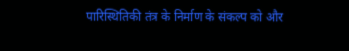पारिस्थितिकी तंत्र के निर्माण के संकल्प को और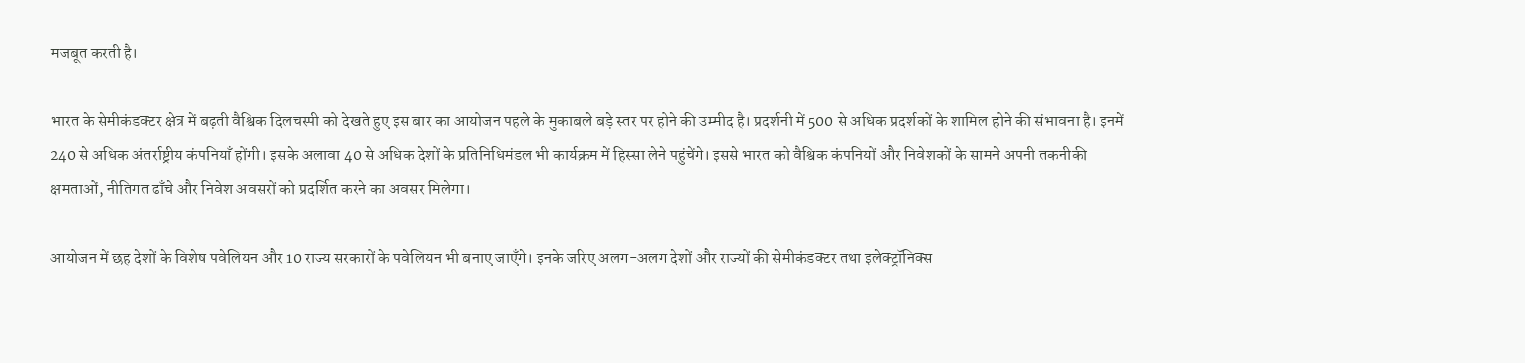मजबूत करती है।

भारत के सेमीकंडक्टर क्षेत्र में बढ़ती वैश्विक दिलचस्पी को देखते हुए इस बार का आयोजन पहले के मुकाबले बड़े स्तर पर होने की उम्मीद है। प्रदर्शनी में 500 से अधिक प्रदर्शकों के शामिल होने की संभावना है। इनमें 240 से अधिक अंतर्राष्ट्रीय कंपनियाँ होंगी। इसके अलावा 40 से अधिक देशों के प्रतिनिधिमंडल भी कार्यक्रम में हिस्सा लेने पहुंचेंगे। इससे भारत को वैश्विक कंपनियों और निवेशकों के सामने अपनी तकनीकी क्षमताओं, नीतिगत ढाँचे और निवेश अवसरों को प्रदर्शित करने का अवसर मिलेगा।

आयोजन में छह देशों के विशेष पवेलियन और 10 राज्य सरकारों के पवेलियन भी बनाए जाएँगे। इनके जरिए अलग-अलग देशों और राज्यों की सेमीकंडक्टर तथा इलेक्ट्रॉनिक्स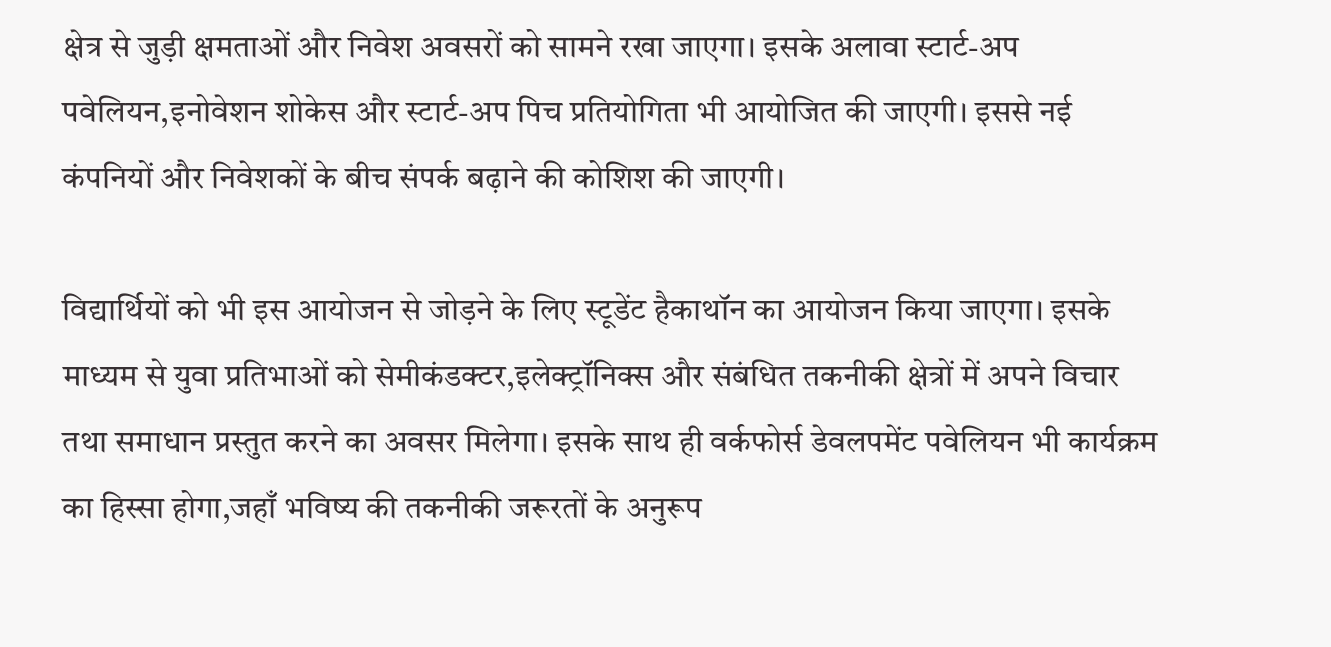क्षेत्र से जुड़ी क्षमताओं और निवेश अवसरों को सामने रखा जाएगा। इसके अलावा स्टार्ट-अप पवेलियन,इनोवेशन शोकेस और स्टार्ट-अप पिच प्रतियोगिता भी आयोजित की जाएगी। इससे नई कंपनियों और निवेशकों के बीच संपर्क बढ़ाने की कोशिश की जाएगी।

विद्यार्थियों को भी इस आयोजन से जोड़ने के लिए स्टूडेंट हैकाथॉन का आयोजन किया जाएगा। इसके माध्यम से युवा प्रतिभाओं को सेमीकंडक्टर,इलेक्ट्रॉनिक्स और संबंधित तकनीकी क्षेत्रों में अपने विचार तथा समाधान प्रस्तुत करने का अवसर मिलेगा। इसके साथ ही वर्कफोर्स डेवलपमेंट पवेलियन भी कार्यक्रम का हिस्सा होगा,जहाँ भविष्य की तकनीकी जरूरतों के अनुरूप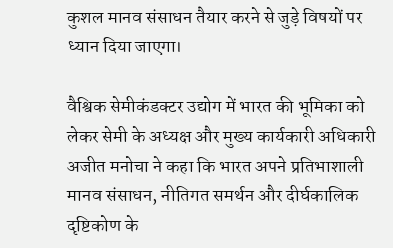कुशल मानव संसाधन तैयार करने से जुड़े विषयों पर ध्यान दिया जाएगा।

वैश्विक सेमीकंडक्टर उद्योग में भारत की भूमिका को लेकर सेमी के अध्यक्ष और मुख्य कार्यकारी अधिकारी अजीत मनोचा ने कहा कि भारत अपने प्रतिभाशाली मानव संसाधन, नीतिगत समर्थन और दीर्घकालिक दृष्टिकोण के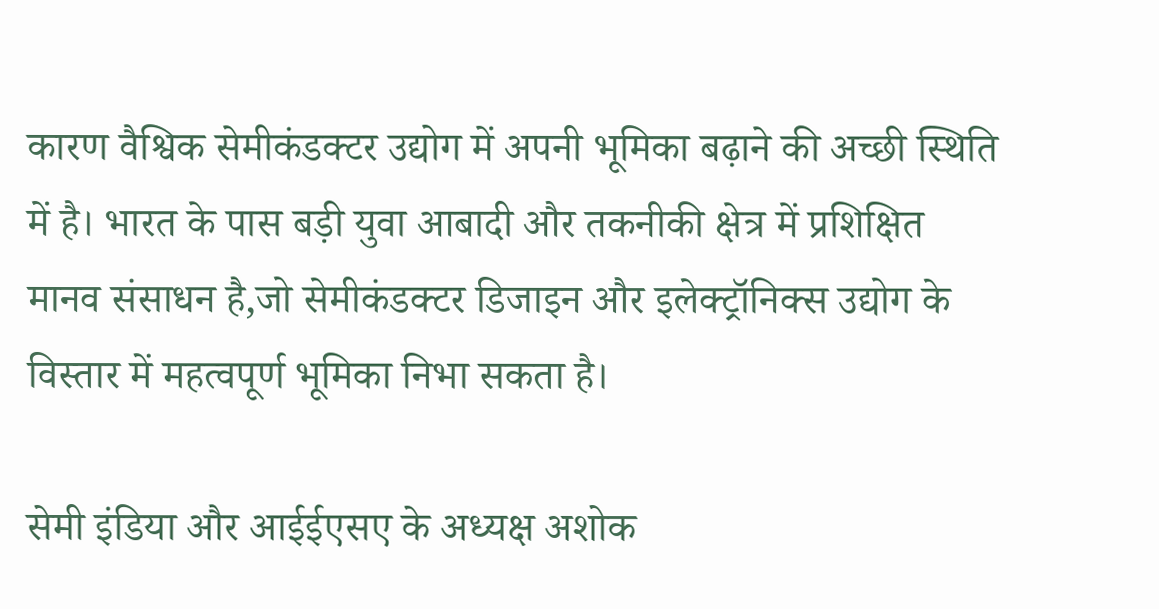कारण वैश्विक सेमीकंडक्टर उद्योग में अपनी भूमिका बढ़ाने की अच्छी स्थिति में है। भारत के पास बड़ी युवा आबादी और तकनीकी क्षेत्र में प्रशिक्षित मानव संसाधन है,जो सेमीकंडक्टर डिजाइन और इलेक्ट्रॉनिक्स उद्योग के विस्तार में महत्वपूर्ण भूमिका निभा सकता है।

सेमी इंडिया और आईईएसए के अध्यक्ष अशोक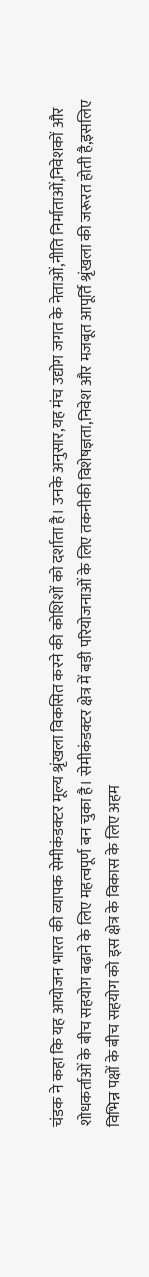चंडक ने कहा कि यह आयोजन भारत की व्यापक सेमीकंडक्टर मूल्य श्रृंखला विकसित करने की कोशिशों को दर्शाता है। उनके अनुसार,यह मंच उद्योग जगत के नेताओं,नीति निर्माताओं,निवेशकों और शोधकर्ताओं के बीच सहयोग बढ़ाने के लिए महत्वपूर्ण बन चुका है। सेमीकंडक्टर क्षेत्र में बड़ी परियोजनाओं के लिए तकनीकी विशेषज्ञता,निवेश और मजबूत आपूर्ति श्रृंखला की जरूरत होती है,इसलिए विभिन्न पक्षों के बीच सहयोग को इस क्षेत्र के विकास के लिए अहम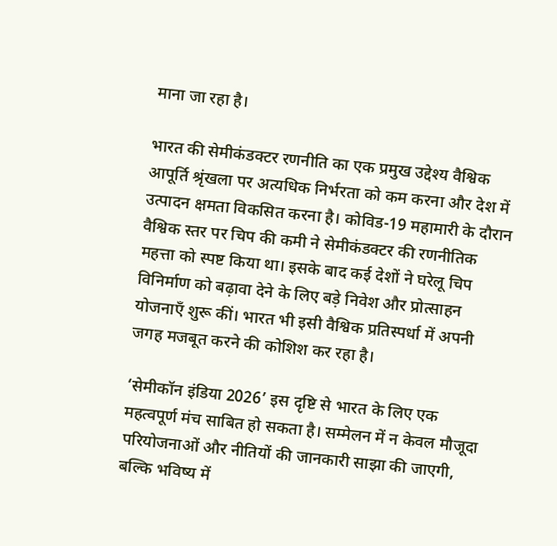माना जा रहा है।

भारत की सेमीकंडक्टर रणनीति का एक प्रमुख उद्देश्य वैश्विक आपूर्ति श्रृंखला पर अत्यधिक निर्भरता को कम करना और देश में उत्पादन क्षमता विकसित करना है। कोविड-19 महामारी के दौरान वैश्विक स्तर पर चिप की कमी ने सेमीकंडक्टर की रणनीतिक महत्ता को स्पष्ट किया था। इसके बाद कई देशों ने घरेलू चिप विनिर्माण को बढ़ावा देने के लिए बड़े निवेश और प्रोत्साहन योजनाएँ शुरू कीं। भारत भी इसी वैश्विक प्रतिस्पर्धा में अपनी जगह मजबूत करने की कोशिश कर रहा है।

‘सेमीकॉन इंडिया 2026’ इस दृष्टि से भारत के लिए एक महत्वपूर्ण मंच साबित हो सकता है। सम्मेलन में न केवल मौजूदा परियोजनाओं और नीतियों की जानकारी साझा की जाएगी, बल्कि भविष्य में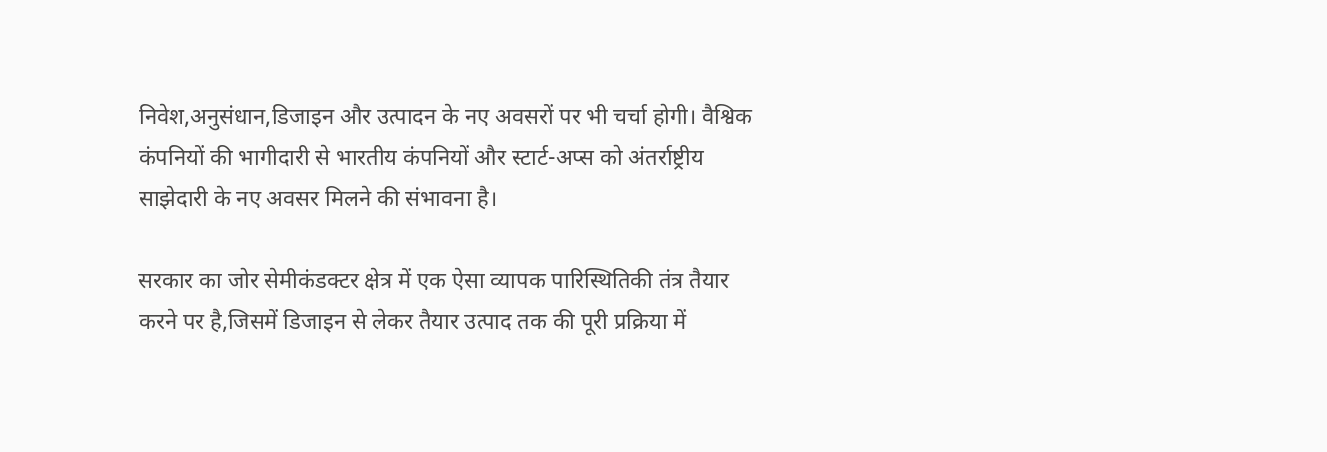निवेश,अनुसंधान,डिजाइन और उत्पादन के नए अवसरों पर भी चर्चा होगी। वैश्विक कंपनियों की भागीदारी से भारतीय कंपनियों और स्टार्ट-अप्स को अंतर्राष्ट्रीय साझेदारी के नए अवसर मिलने की संभावना है।

सरकार का जोर सेमीकंडक्टर क्षेत्र में एक ऐसा व्यापक पारिस्थितिकी तंत्र तैयार करने पर है,जिसमें डिजाइन से लेकर तैयार उत्पाद तक की पूरी प्रक्रिया में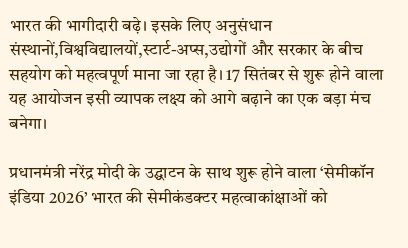भारत की भागीदारी बढ़े। इसके लिए अनुसंधान संस्थानों,विश्वविद्यालयों,स्टार्ट-अप्स,उद्योगों और सरकार के बीच सहयोग को महत्वपूर्ण माना जा रहा है। 17 सितंबर से शुरू होने वाला यह आयोजन इसी व्यापक लक्ष्य को आगे बढ़ाने का एक बड़ा मंच बनेगा।

प्रधानमंत्री नरेंद्र मोदी के उद्घाटन के साथ शुरू होने वाला ‘सेमीकॉन इंडिया 2026’ भारत की सेमीकंडक्टर महत्वाकांक्षाओं को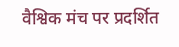वैश्विक मंच पर प्रदर्शित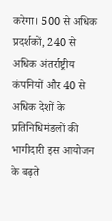करेगा। 500 से अधिक प्रदर्शकों, 240 से अधिक अंतर्राष्ट्रीय कंपनियों और 40 से अधिक देशों के प्रतिनिधिमंडलों की भागीदारी इस आयोजन के बढ़ते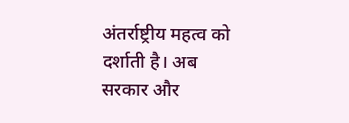अंतर्राष्ट्रीय महत्व को दर्शाती है। अब सरकार और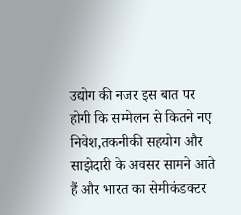उद्योग की नजर इस बात पर होगी कि सम्मेलन से कितने नए निवेश,तकनीकी सहयोग और साझेदारी के अवसर सामने आते हैं और भारत का सेमीकंडक्टर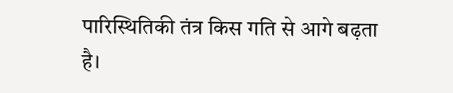पारिस्थितिकी तंत्र किस गति से आगे बढ़ता है।